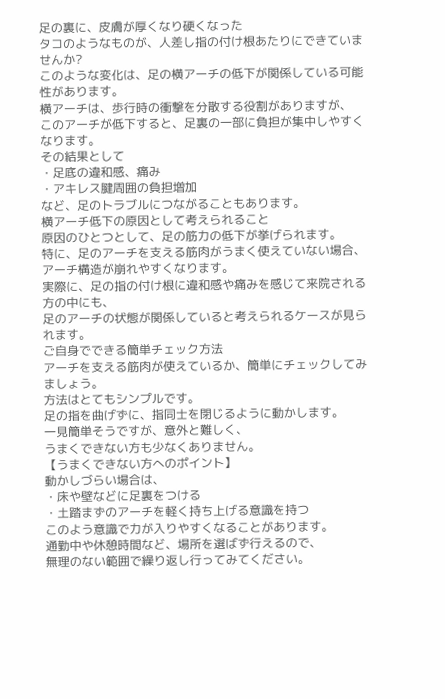足の裏に、皮膚が厚くなり硬くなった
タコのようなものが、人差し指の付け根あたりにできていませんか?
このような変化は、足の横アーチの低下が関係している可能性があります。
横アーチは、歩行時の衝撃を分散する役割がありますが、
このアーチが低下すると、足裏の一部に負担が集中しやすくなります。
その結果として
・足底の違和感、痛み
・アキレス腱周囲の負担増加
など、足のトラブルにつながることもあります。
横アーチ低下の原因として考えられること
原因のひとつとして、足の筋力の低下が挙げられます。
特に、足のアーチを支える筋肉がうまく使えていない場合、
アーチ構造が崩れやすくなります。
実際に、足の指の付け根に違和感や痛みを感じて来院される方の中にも、
足のアーチの状態が関係していると考えられるケースが見られます。
ご自身でできる簡単チェック方法
アーチを支える筋肉が使えているか、簡単にチェックしてみましょう。
方法はとてもシンプルです。
足の指を曲げずに、指同士を閉じるように動かします。
一見簡単そうですが、意外と難しく、
うまくできない方も少なくありません。
【うまくできない方へのポイント】
動かしづらい場合は、
・床や壁などに足裏をつける
・土踏まずのアーチを軽く持ち上げる意識を持つ
このよう意識で力が入りやすくなることがあります。
通勤中や休憩時間など、場所を選ばず行えるので、
無理のない範囲で繰り返し行ってみてください。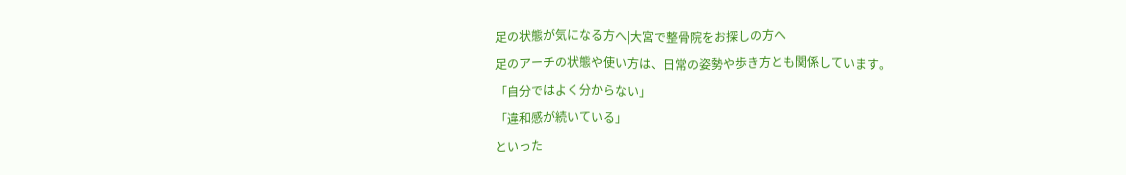足の状態が気になる方へ|大宮で整骨院をお探しの方へ
足のアーチの状態や使い方は、日常の姿勢や歩き方とも関係しています。
「自分ではよく分からない」
「違和感が続いている」
といった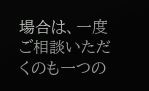場合は、一度ご相談いただくのも一つの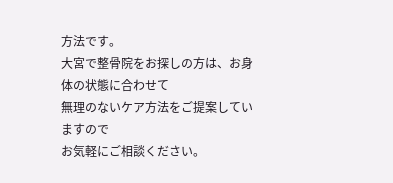方法です。
大宮で整骨院をお探しの方は、お身体の状態に合わせて
無理のないケア方法をご提案していますので
お気軽にご相談ください。